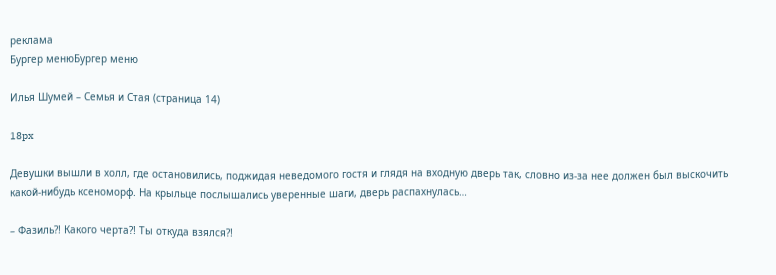реклама
Бургер менюБургер меню

Илья Шумей – Семья и Стая (страница 14)

18px

Девушки вышли в холл, где остановились, поджидая неведомого гостя и глядя на входную дверь так, словно из-за нее должен был выскочить какой-нибудь ксеноморф. На крыльце послышались уверенные шаги, дверь распахнулась…

– Фазиль?! Какого черта?! Ты откуда взялся?!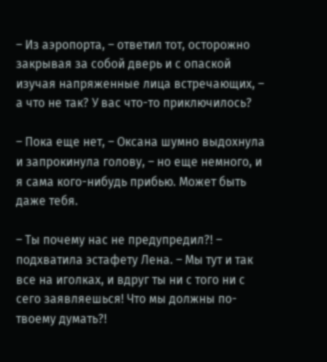– Из аэропорта, – ответил тот, осторожно закрывая за собой дверь и с опаской изучая напряженные лица встречающих, – а что не так? У вас что-то приключилось?

– Пока еще нет, – Оксана шумно выдохнула и запрокинула голову, – но еще немного, и я сама кого-нибудь прибью. Может быть даже тебя.

– Ты почему нас не предупредил?! – подхватила эстафету Лена. – Мы тут и так все на иголках, и вдруг ты ни с того ни с сего заявляешься! Что мы должны по-твоему думать?!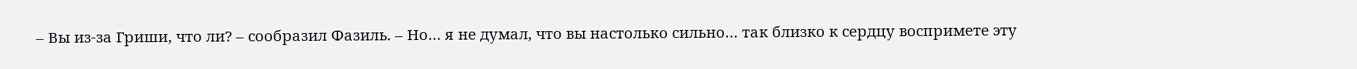– Вы из-за Гриши, что ли? – сообразил Фазиль. – Но… я не думал, что вы настолько сильно… так близко к сердцу воспримете эту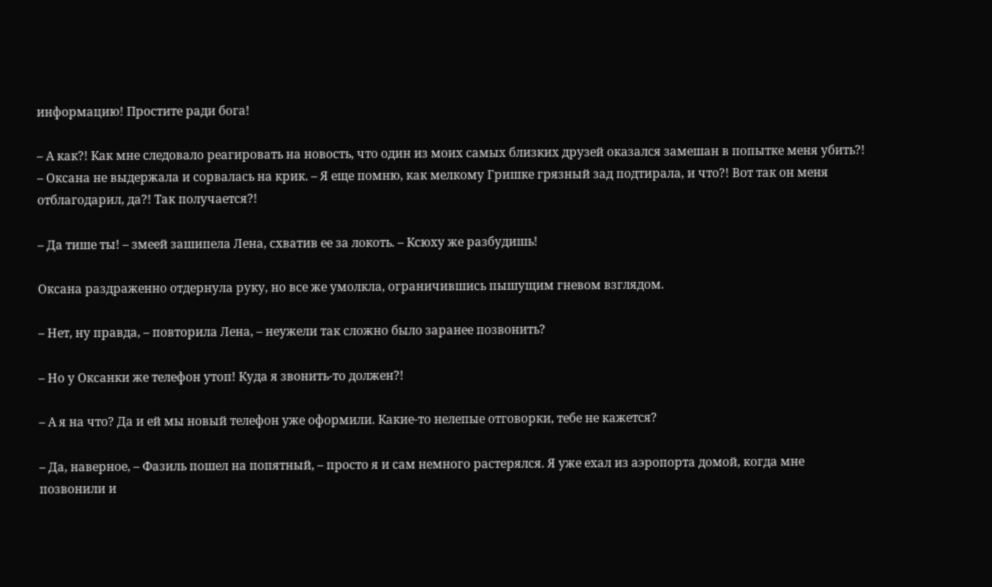информацию! Простите ради бога!

– А как?! Как мне следовало реагировать на новость, что один из моих самых близких друзей оказался замешан в попытке меня убить?! – Оксана не выдержала и сорвалась на крик. – Я еще помню, как мелкому Гришке грязный зад подтирала, и что?! Вот так он меня отблагодарил, да?! Так получается?!

– Да тише ты! – змеей зашипела Лена, схватив ее за локоть. – Ксюху же разбудишь!

Оксана раздраженно отдернула руку, но все же умолкла, ограничившись пышущим гневом взглядом.

– Нет, ну правда, – повторила Лена, – неужели так сложно было заранее позвонить?

– Но у Оксанки же телефон утоп! Куда я звонить-то должен?!

– А я на что? Да и ей мы новый телефон уже оформили. Какие-то нелепые отговорки, тебе не кажется?

– Да, наверное, – Фазиль пошел на попятный, – просто я и сам немного растерялся. Я уже ехал из аэропорта домой, когда мне позвонили и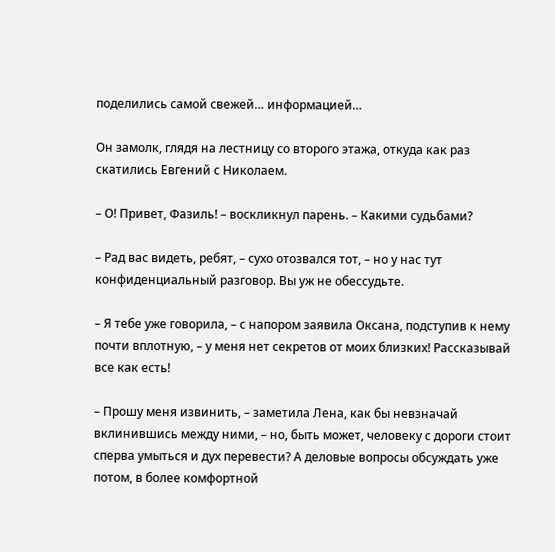поделились самой свежей… информацией…

Он замолк, глядя на лестницу со второго этажа, откуда как раз скатились Евгений с Николаем.

– О! Привет, Фазиль! – воскликнул парень. – Какими судьбами?

– Рад вас видеть, ребят, – сухо отозвался тот, – но у нас тут конфиденциальный разговор. Вы уж не обессудьте.

– Я тебе уже говорила, – с напором заявила Оксана, подступив к нему почти вплотную, – у меня нет секретов от моих близких! Рассказывай все как есть!

– Прошу меня извинить, – заметила Лена, как бы невзначай вклинившись между ними, – но, быть может, человеку с дороги стоит сперва умыться и дух перевести? А деловые вопросы обсуждать уже потом, в более комфортной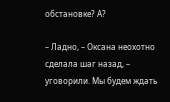обстановке? А?

– Ладно, – Оксана неохотно сделала шаг назад, – уговорили. Мы будем ждать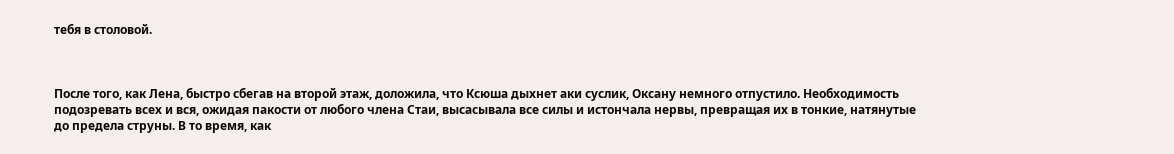тебя в столовой.



После того, как Лена, быстро сбегав на второй этаж, доложила, что Ксюша дыхнет аки суслик, Оксану немного отпустило. Необходимость подозревать всех и вся, ожидая пакости от любого члена Стаи, высасывала все силы и истончала нервы, превращая их в тонкие, натянутые до предела струны. В то время, как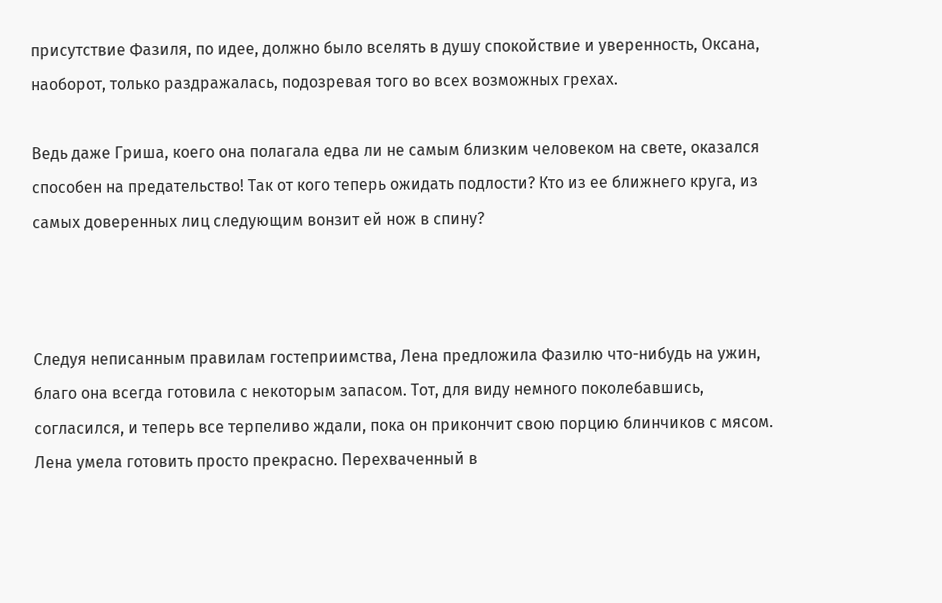присутствие Фазиля, по идее, должно было вселять в душу спокойствие и уверенность, Оксана, наоборот, только раздражалась, подозревая того во всех возможных грехах.

Ведь даже Гриша, коего она полагала едва ли не самым близким человеком на свете, оказался способен на предательство! Так от кого теперь ожидать подлости? Кто из ее ближнего круга, из самых доверенных лиц следующим вонзит ей нож в спину?



Следуя неписанным правилам гостеприимства, Лена предложила Фазилю что-нибудь на ужин, благо она всегда готовила с некоторым запасом. Тот, для виду немного поколебавшись, согласился, и теперь все терпеливо ждали, пока он прикончит свою порцию блинчиков с мясом. Лена умела готовить просто прекрасно. Перехваченный в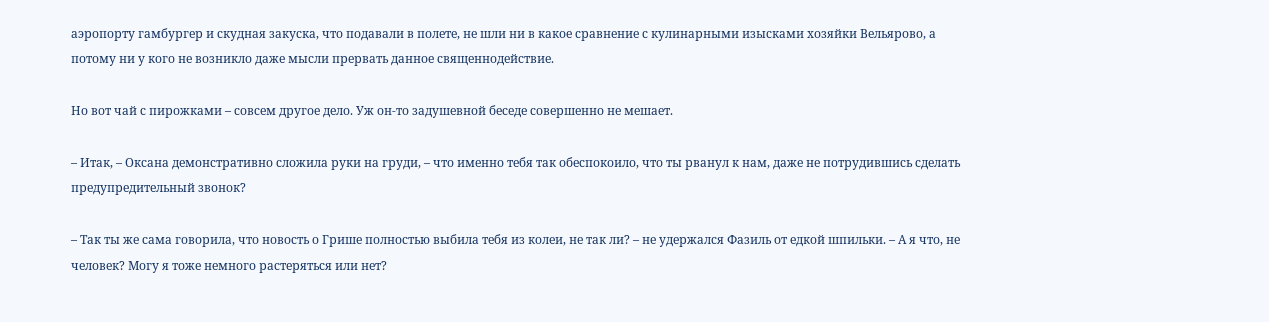аэропорту гамбургер и скудная закуска, что подавали в полете, не шли ни в какое сравнение с кулинарными изысками хозяйки Вельярово, а потому ни у кого не возникло даже мысли прервать данное священнодействие.

Но вот чай с пирожками – совсем другое дело. Уж он-то задушевной беседе совершенно не мешает.

– Итак, – Оксана демонстративно сложила руки на груди, – что именно тебя так обеспокоило, что ты рванул к нам, даже не потрудившись сделать предупредительный звонок?

– Так ты же сама говорила, что новость о Грише полностью выбила тебя из колеи, не так ли? – не удержался Фазиль от едкой шпильки. – А я что, не человек? Могу я тоже немного растеряться или нет?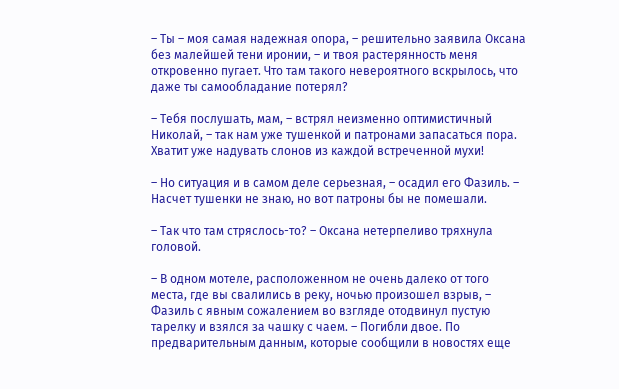– Ты – моя самая надежная опора, – решительно заявила Оксана без малейшей тени иронии, – и твоя растерянность меня откровенно пугает. Что там такого невероятного вскрылось, что даже ты самообладание потерял?

– Тебя послушать, мам, – встрял неизменно оптимистичный Николай, – так нам уже тушенкой и патронами запасаться пора. Хватит уже надувать слонов из каждой встреченной мухи!

– Но ситуация и в самом деле серьезная, – осадил его Фазиль. – Насчет тушенки не знаю, но вот патроны бы не помешали.

– Так что там стряслось-то? – Оксана нетерпеливо тряхнула головой.

– В одном мотеле, расположенном не очень далеко от того места, где вы свалились в реку, ночью произошел взрыв, – Фазиль с явным сожалением во взгляде отодвинул пустую тарелку и взялся за чашку с чаем. – Погибли двое. По предварительным данным, которые сообщили в новостях еще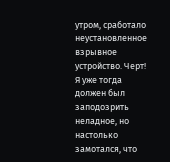утром, сработало неустановленное взрывное устройство. Черт! Я уже тогда должен был заподозрить неладное, но настолько замотался, что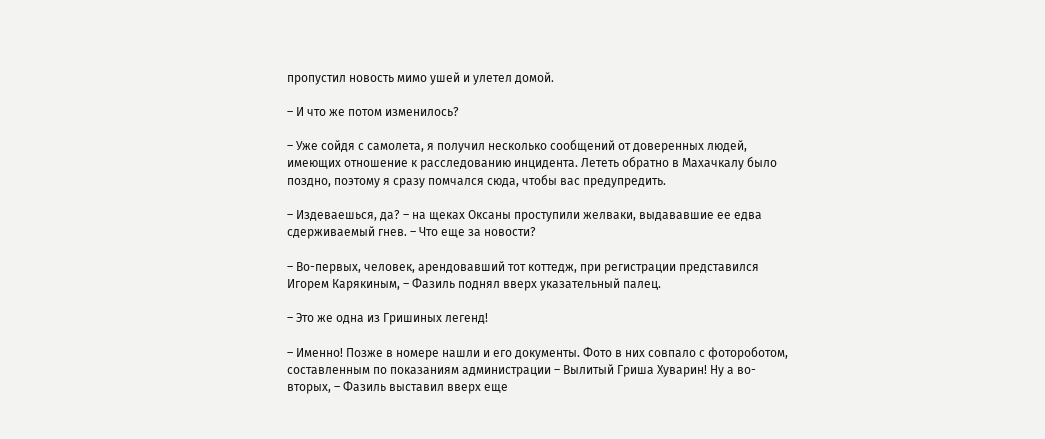пропустил новость мимо ушей и улетел домой.

– И что же потом изменилось?

– Уже сойдя с самолета, я получил несколько сообщений от доверенных людей, имеющих отношение к расследованию инцидента. Лететь обратно в Махачкалу было поздно, поэтому я сразу помчался сюда, чтобы вас предупредить.

– Издеваешься, да? – на щеках Оксаны проступили желваки, выдававшие ее едва сдерживаемый гнев. – Что еще за новости?

– Во-первых, человек, арендовавший тот коттедж, при регистрации представился Игорем Карякиным, – Фазиль поднял вверх указательный палец.

– Это же одна из Гришиных легенд!

– Именно! Позже в номере нашли и его документы. Фото в них совпало с фотороботом, составленным по показаниям администрации – Вылитый Гриша Хуварин! Ну а во-вторых, – Фазиль выставил вверх еще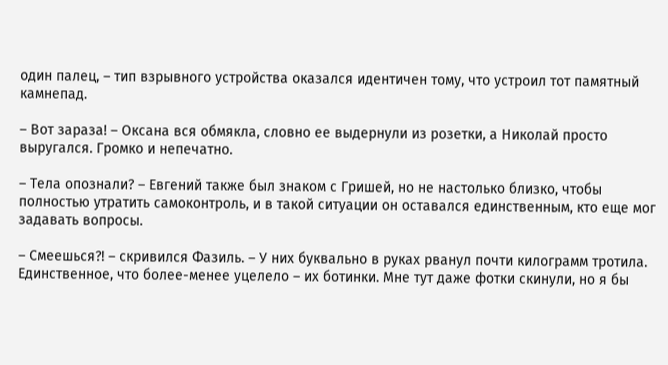один палец, – тип взрывного устройства оказался идентичен тому, что устроил тот памятный камнепад.

– Вот зараза! – Оксана вся обмякла, словно ее выдернули из розетки, а Николай просто выругался. Громко и непечатно.

– Тела опознали? – Евгений также был знаком с Гришей, но не настолько близко, чтобы полностью утратить самоконтроль, и в такой ситуации он оставался единственным, кто еще мог задавать вопросы.

– Смеешься?! – скривился Фазиль. – У них буквально в руках рванул почти килограмм тротила. Единственное, что более-менее уцелело – их ботинки. Мне тут даже фотки скинули, но я бы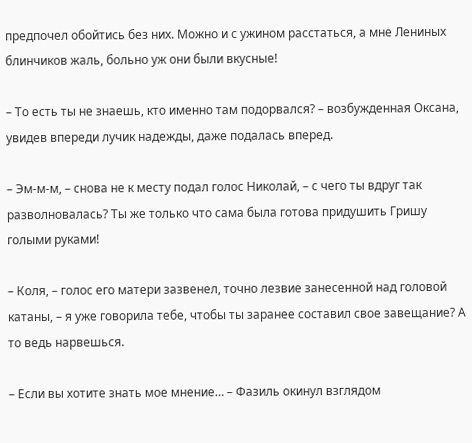предпочел обойтись без них. Можно и с ужином расстаться, а мне Лениных блинчиков жаль, больно уж они были вкусные!

– То есть ты не знаешь, кто именно там подорвался? – возбужденная Оксана, увидев впереди лучик надежды, даже подалась вперед.

– Эм-м-м, – снова не к месту подал голос Николай, – с чего ты вдруг так разволновалась? Ты же только что сама была готова придушить Гришу голыми руками!

– Коля, – голос его матери зазвенел, точно лезвие занесенной над головой катаны, – я уже говорила тебе, чтобы ты заранее составил свое завещание? А то ведь нарвешься.

– Если вы хотите знать мое мнение… – Фазиль окинул взглядом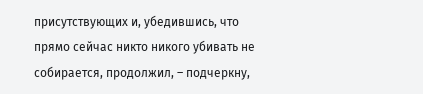присутствующих и, убедившись, что прямо сейчас никто никого убивать не собирается, продолжил, – подчеркну,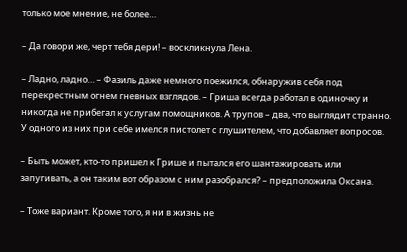только мое мнение, не более…

– Да говори же, черт тебя дери! – воскликнула Лена.

– Ладно, ладно… – Фазиль даже немного поежился, обнаружив себя под перекрестным огнем гневных взглядов. – Гриша всегда работал в одиночку и никогда не прибегал к услугам помощников. А трупов – два, что выглядит странно. У одного из них при себе имелся пистолет с глушителем, что добавляет вопросов.

– Быть может, кто-то пришел к Грише и пытался его шантажировать или запугивать, а он таким вот образом с ним разобрался? – предположила Оксана.

– Тоже вариант. Кроме того, я ни в жизнь не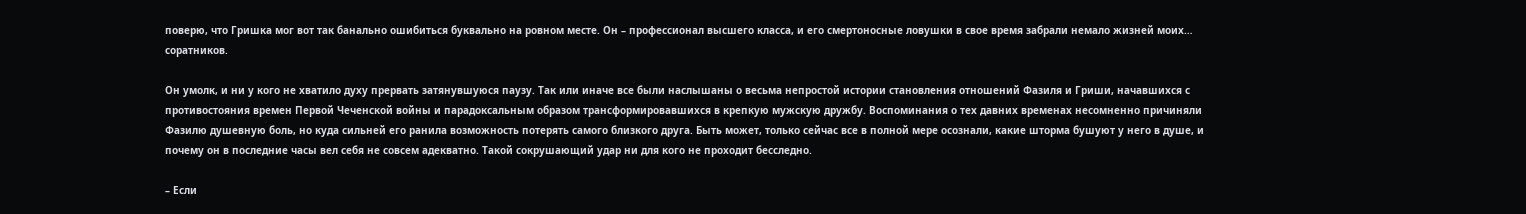поверю, что Гришка мог вот так банально ошибиться буквально на ровном месте. Он – профессионал высшего класса, и его смертоносные ловушки в свое время забрали немало жизней моих… соратников.

Он умолк, и ни у кого не хватило духу прервать затянувшуюся паузу. Так или иначе все были наслышаны о весьма непростой истории становления отношений Фазиля и Гриши, начавшихся с противостояния времен Первой Чеченской войны и парадоксальным образом трансформировавшихся в крепкую мужскую дружбу. Воспоминания о тех давних временах несомненно причиняли Фазилю душевную боль, но куда сильней его ранила возможность потерять самого близкого друга. Быть может, только сейчас все в полной мере осознали, какие шторма бушуют у него в душе, и почему он в последние часы вел себя не совсем адекватно. Такой сокрушающий удар ни для кого не проходит бесследно.

– Если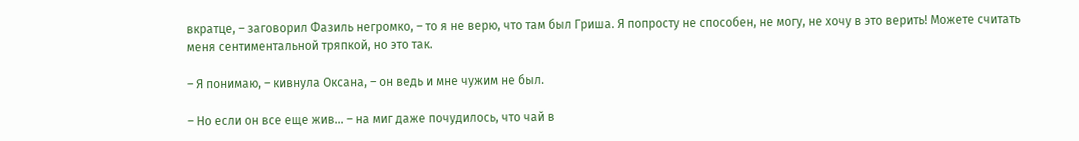вкратце, – заговорил Фазиль негромко, – то я не верю, что там был Гриша. Я попросту не способен, не могу, не хочу в это верить! Можете считать меня сентиментальной тряпкой, но это так.

– Я понимаю, – кивнула Оксана, – он ведь и мне чужим не был.

– Но если он все еще жив… – на миг даже почудилось, что чай в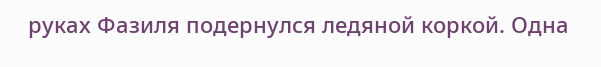руках Фазиля подернулся ледяной коркой. Одна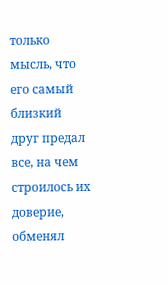только мысль, что его самый близкий друг предал все, на чем строилось их доверие, обменял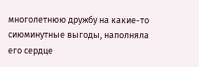многолетнюю дружбу на какие-то сиюминутные выгоды, наполняла его сердце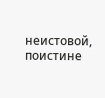неистовой, поистине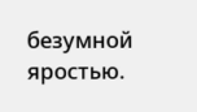безумной яростью.